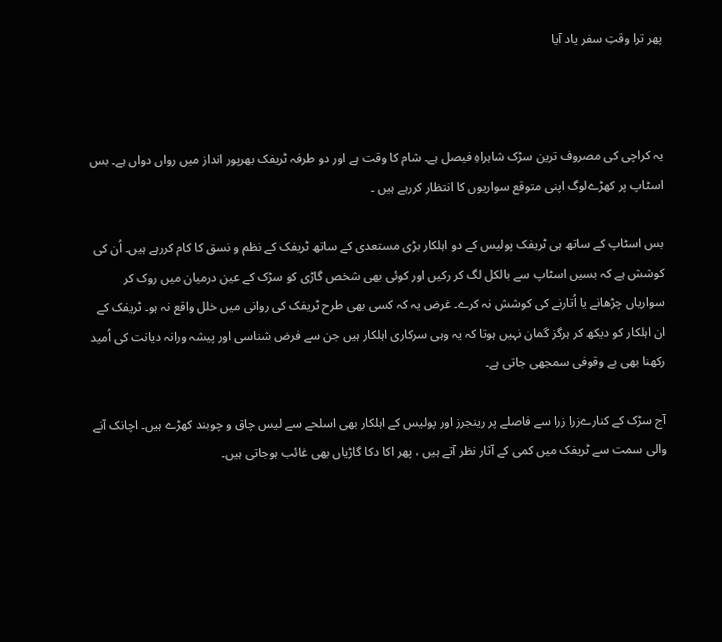پھر ترا وقتِ سفر یاد آیا



یہ کراچی کی مصروف ترین سڑک شاہراہِ فیصل ہے۔ شام کا وقت ہے اور دو طرفہ ٹریفک بھرپور انداز میں رواں دواں ہے۔ بس اسٹاپ پر کھڑےلوگ اپنی متوقع سواریوں کا انتظار کررہے ہیں ۔

بس اسٹاپ کے ساتھ ہی ٹریفک پولیس کے دو اہلکار بڑی مستعدی کے ساتھ ٹریفک کے نظم و نسق کا کام کررہے ہیں۔ اُن کی کوشش ہے کہ بسیں اسٹاپ سے بالکل لگ کر رکیں اور کوئی بھی شخص گاڑی کو سڑک کے عین درمیان میں روک کر سواریاں چڑھانے یا اُتارنے کی کوشش نہ کرے۔ غرض یہ کہ کسی بھی طرح ٹریفک کی روانی میں خلل واقع نہ ہو۔ ٹریفک کے ان اہلکار کو دیکھ کر ہرگز گمان نہیں ہوتا کہ یہ وہی سرکاری اہلکار ہیں جن سے فرض شناسی اور پیشہ ورانہ دیانت کی اُمید رکھنا بھی بے وقوفی سمجھی جاتی ہے۔

آج سڑک کے کنارےزرا زرا سے فاصلے پر رینجرز اور پولیس کے اہلکار بھی اسلحے سے لیس چاق و چوبند کھڑے ہیں۔ اچانک آنے والی سمت سے ٹریفک میں کمی کے آثار نظر آتے ہیں ، پھر اکا دکا گاڑیاں بھی غائب ہوجاتی ہیں۔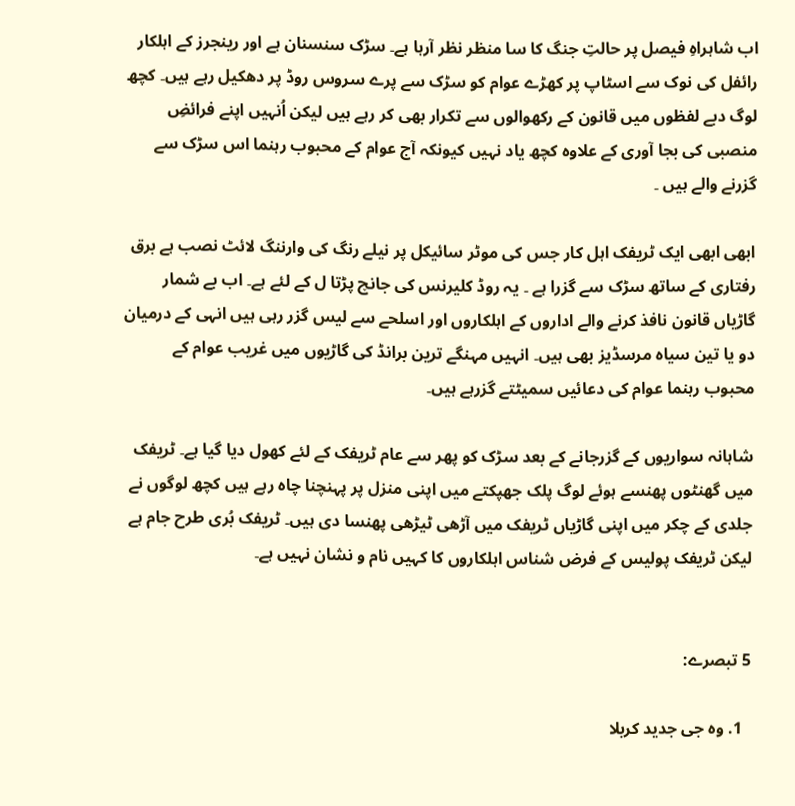اب شاہراہِ فیصل پر حالتِ جنگ کا سا منظر نظر آرہا ہے۔ سڑک سنسنان ہے اور رینجرز کے اہلکار رائفل کی نوک سے اسٹاپ پر کھڑے عوام کو سڑک سے پرے سروس روڈ پر دھکیل رہے ہیں۔ کچھ لوگ دبے لفظوں میں قانون کے رکھوالوں سے تکرار بھی کر رہے ہیں لیکن اُنہیں اپنے فرائضِ منصبی کی بجا آوری کے علاوہ کچھ یاد نہیں کیونکہ آج عوام کے محبوب رہنما اس سڑک سے گزرنے والے ہیں ۔

ابھی ابھی ایک ٹریفک اہل کار جس کی موٹر سائیکل پر نیلے رنگ کی وارننگ لائٹ نصب ہے برق رفتاری کے ساتھ سڑک سے گزرا ہے ۔ یہ روڈ کلیرنس کی جانچ پڑتا ل کے لئے ہے۔ اب بے شمار گاڑیاں قانون نافذ کرنے والے اداروں کے اہلکاروں اور اسلحے سے لیس گزر رہی ہیں انہی کے درمیان دو یا تین سیاہ مرسڈیز بھی ہیں۔ انہیں مہنگے ترین برانڈ کی گاڑیوں میں غریب عوام کے محبوب رہنما عوام کی دعائیں سمیٹتے گزرہے ہیں۔

شاہانہ سواریوں کے گزرجانے کے بعد سڑک کو پھر سے عام ٹریفک کے لئے کھول دیا گیا ہے۔ ٹریفک میں گھنٹوں پھنسے ہوئے لوگ پلک جھپکتے میں اپنی منزل پر پہنچنا چاہ رہے ہیں کچھ لوگوں نے جلدی کے چکر میں اپنی گاڑیاں ٹریفک میں آڑھی ٹیڑھی پھنسا دی ہیں۔ ٹریفک بُری طرح جام ہے لیکن ٹریفک پولیس کے فرض شناس اہلکاروں کا کہیں نام و نشان نہیں ہے۔


5 تبصرے:

  1. وہ جی جدید کربلا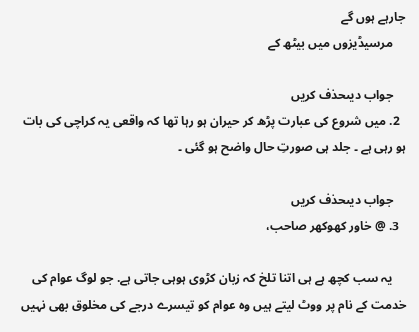جارہے ہوں گے
    مرسیڈیزوں میں بیٹھ کے

    جواب دیںحذف کریں
  2. ميں شروع کی عبارت پڑھ کر حيران ہو رہا تھا کہ واقعی يہ کراچی کی بات ہو رہی ہے ۔ جلد ہی صورتِ حال واضح ہو گئی ۔

    جواب دیںحذف کریں
  3. @ خاور کھوکھر صاحب،

    یہ سب کچھ ہے ہی اتنا تلخ کہ زبان کڑوی ہوہی جاتی ہے. جو لوگ عوام کی خدمت کے نام پر ووٹ لیتے ہیں وہ عوام کو تیسرے درجے کی مخلوق بھی نہیں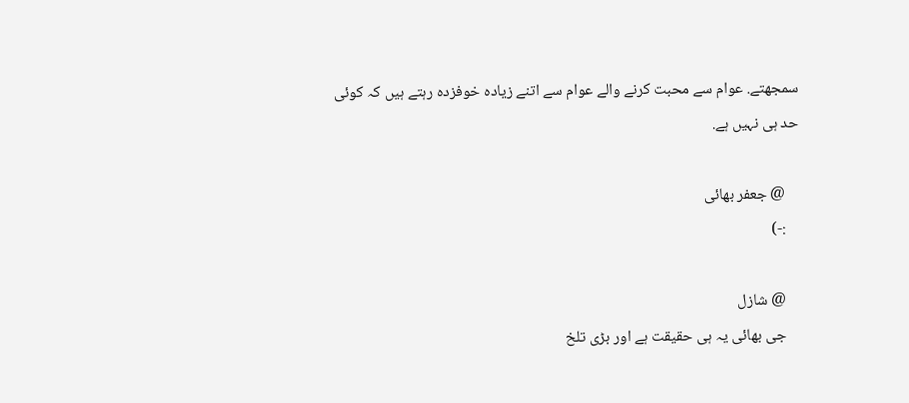سمجھتے. عوام سے محبت کرنے والے عوام سے اتنے زیادہ خوفزدہ رہتے ہیں کہ کوئی حد ہی نہیں ہے.

    @ جعفر بھائی
    :-)

    @ شازل
    جی بھائی یہ ہی حقیقت ہے اور بڑی تلخ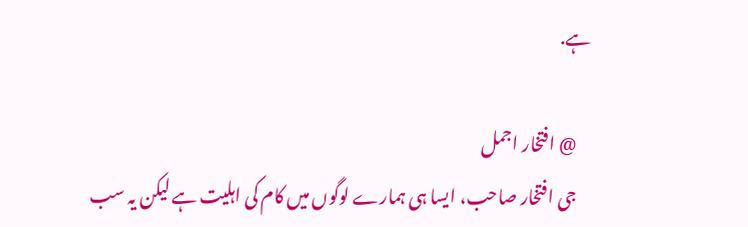ہے.

    @ افتخار اجمل
    جی افتخار صاحب، ایسا ہی ہمارے لوگوں میں کام کی اہلیت ہے لیکن یہ سب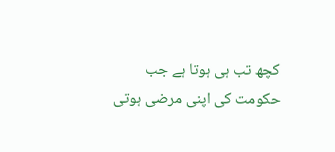کچھ تب ہی ہوتا ہے جب حکومت کی اپنی مرضی ہوتی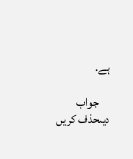ہے.

    جواب دیںحذف کریں